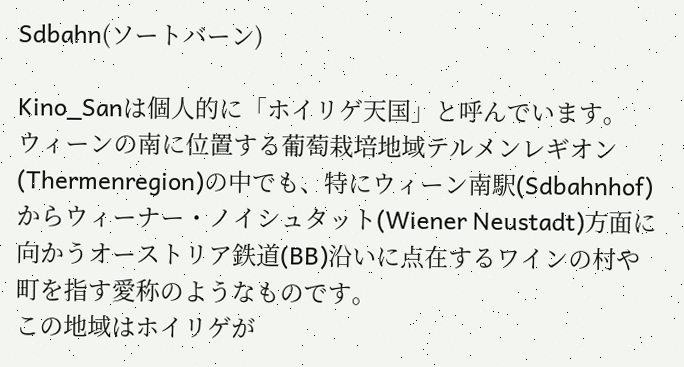Sdbahn(ソートバーン)

Kino_Sanは個人的に「ホイリゲ天国」と呼んでいます。
ウィーンの南に位置する葡萄栽培地域テルメンレギオン(Thermenregion)の中でも、特にウィーン南駅(Sdbahnhof)からウィーナー・ノイシュタット(Wiener Neustadt)方面に向かうオーストリア鉄道(BB)沿いに点在するワインの村や町を指す愛称のようなものです。
この地域はホイリゲが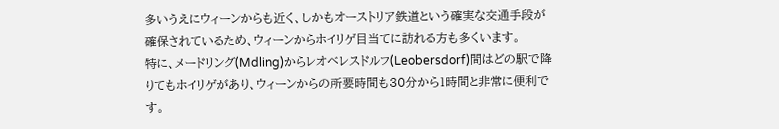多いうえにウィーンからも近く、しかもオーストリア鉄道という確実な交通手段が確保されているため、ウィーンからホイリゲ目当てに訪れる方も多くいます。
特に、メードリング(Mdling)からレオベレスドルフ(Leobersdorf)間はどの駅で降りてもホイリゲがあり、ウィーンからの所要時間も30分から1時間と非常に便利です。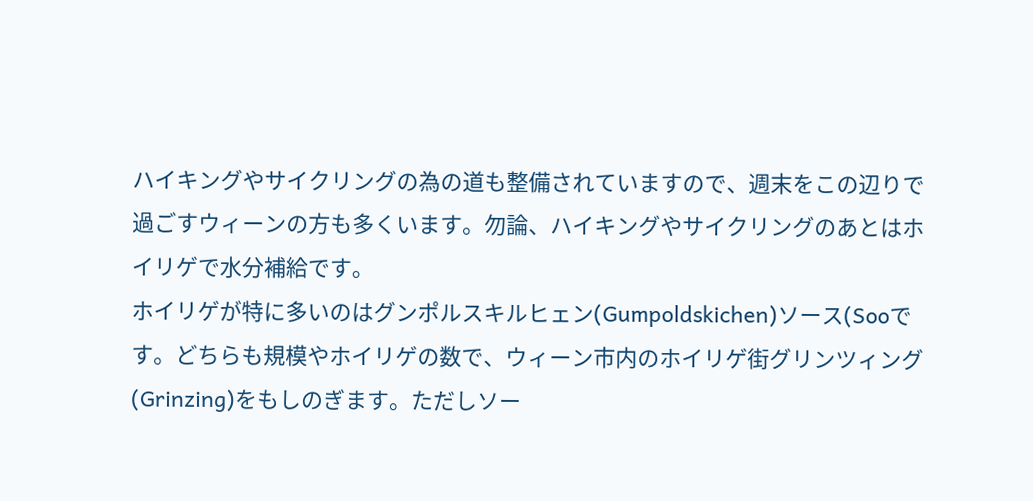ハイキングやサイクリングの為の道も整備されていますので、週末をこの辺りで過ごすウィーンの方も多くいます。勿論、ハイキングやサイクリングのあとはホイリゲで水分補給です。
ホイリゲが特に多いのはグンポルスキルヒェン(Gumpoldskichen)ソース(Sooです。どちらも規模やホイリゲの数で、ウィーン市内のホイリゲ街グリンツィング(Grinzing)をもしのぎます。ただしソー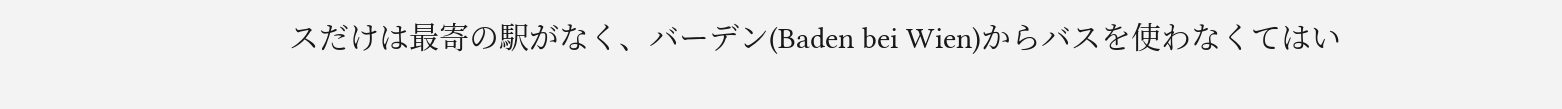スだけは最寄の駅がなく、バーデン(Baden bei Wien)からバスを使わなくてはい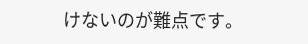けないのが難点です。